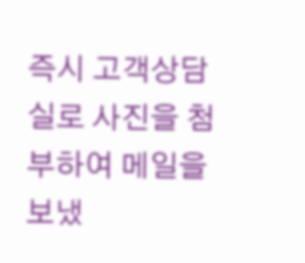즉시 고객상담실로 사진을 첨부하여 메일을 보냈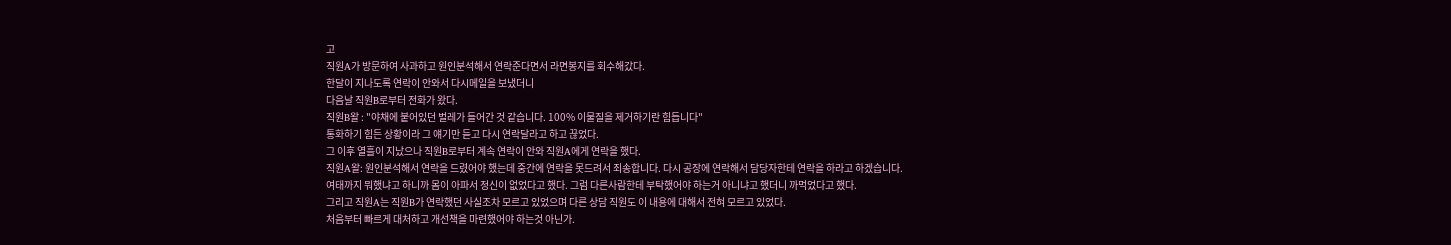고
직원A가 방문하여 사과하고 원인분석해서 연락준다면서 라면봉지를 회수해갔다.
한달이 지나도록 연락이 안와서 다시메일을 보냈더니
다음날 직원B로부터 전화가 왔다.
직원B왈 : "야채에 붙어있던 벌레가 들어간 것 같습니다. 100% 이물질을 제거하기란 힘듭니다"
통화하기 힘든 상황이라 그 얘기만 듣고 다시 연락달라고 하고 끊었다.
그 이후 열흘이 지났으나 직원B로부터 계속 연락이 안와 직원A에게 연락을 했다.
직원A왈: 원인분석해서 연락을 드렸어야 했는데 중간에 연락을 못드려서 죄송합니다. 다시 공장에 연락해서 담당자한테 연락을 하라고 하겠습니다.
여태까지 뭐했냐고 하니까 몸이 아파서 정신이 없었다고 했다. 그럼 다른사람한테 부탁했어야 하는거 아니냐고 했더니 까먹었다고 했다.
그리고 직원A는 직원B가 연락했던 사실조차 모르고 있었으며 다른 상담 직원도 이 내용에 대해서 전혀 모르고 있었다.
처음부터 빠르게 대처하고 개선책을 마련했어야 하는것 아닌가.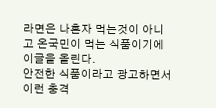라면은 나혼자 먹는것이 아니고 온국민이 먹는 식품이기에 이글을 올린다.
안전한 식품이라고 광고하면서 이런 충격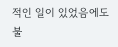적인 일이 있었음에도 불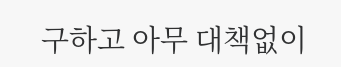구하고 아무 대책없이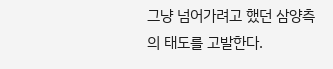그냥 넘어가려고 했던 삼양측의 태도를 고발한다.